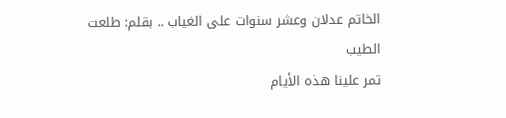الخاتم عدلان وعشر سنوات على الغياب .. بقلم: طلعت الطيب
تمر علينا هذه الأيام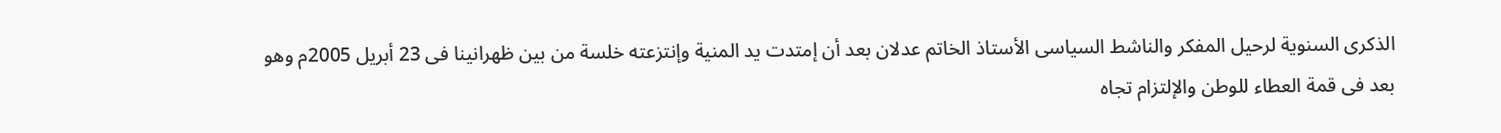الذكرى السنوية لرحيل المفكر والناشط السياسى الأستاذ الخاتم عدلان بعد أن إمتدت يد المنية وإنتزعته خلسة من بين ظهرانينا فى 23 أبريل 2005م وهو بعد فى قمة العطاء للوطن والإلتزام تجاه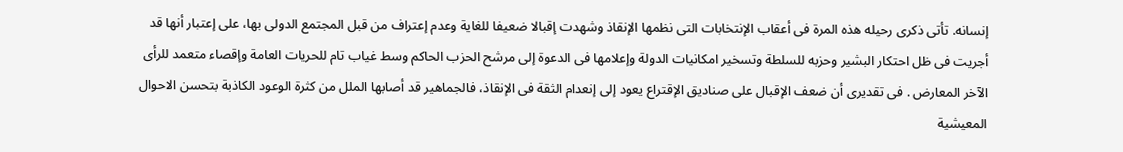إنسانه. تأتى ذكرى رحيله هذه المرة فى أعقاب الإنتخابات التى نظمها الإنقاذ وشهدت إقبالا ضعيفا للغاية وعدم إعتراف من قبل المجتمع الدولى بها، على إعتبار أنها قد أجريت فى ظل احتكار البشير وحزبه للسلطة وتسخير امكانيات الدولة وإعلامها فى الدعوة إلى مرشح الحزب الحاكم وسط غياب تام للحريات العامة وإقصاء متعمد للرأى الآخر المعارض . فى تقديرى أن ضعف الإقبال على صناديق الإقتراع يعود إلى إنعدام الثقة فى الإنقاذ، فالجماهير قد أصابها الملل من كثرة الوعود الكاذبة بتحسن الاحوال المعيشية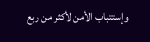وإستتباب الأمن لأكثر من ربع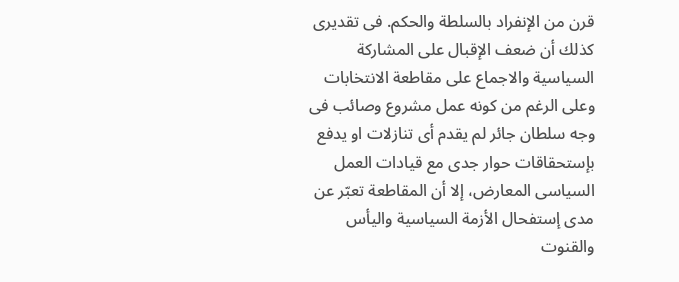قرن من الإنفراد بالسلطة والحكم. فى تقديرى كذلك أن ضعف الإقبال على المشاركة السياسية والاجماع على مقاطعة الانتخابات وعلى الرغم من كونه عمل مشروع وصائب فى وجه سلطان جائر لم يقدم أى تنازلات او يدفع بإستحقاقات حوار جدى مع قيادات العمل السياسى المعارض، إلا أن المقاطعة تعبّر عن مدى إستفحال الأزمة السياسية واليأس والقنوت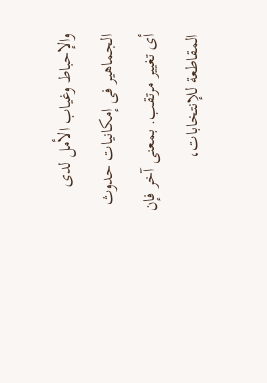والإحباط وغياب الأمل لدى الجماهير فى إمكانيات حدوث أى تغيير مرتقب. بمعنى آخر فإن المقاطعة للإنتخابات،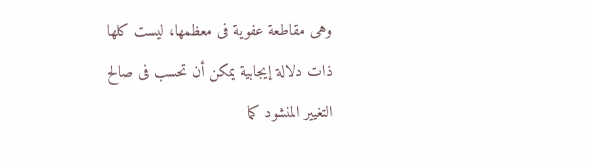وهى مقاطعة عفوية فى معظمها، ليست كلها ذات دلالة إيجابية يمكن أن تحسب فى صالح التغيير المنشود كما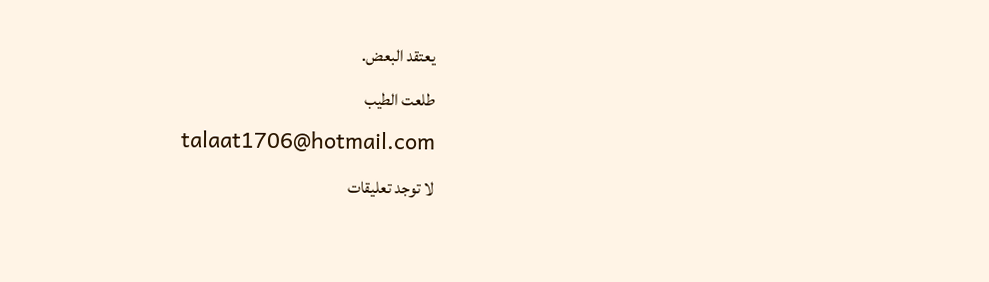يعتقد البعض.
طلعت الطيب
talaat1706@hotmail.com
لا توجد تعليقات